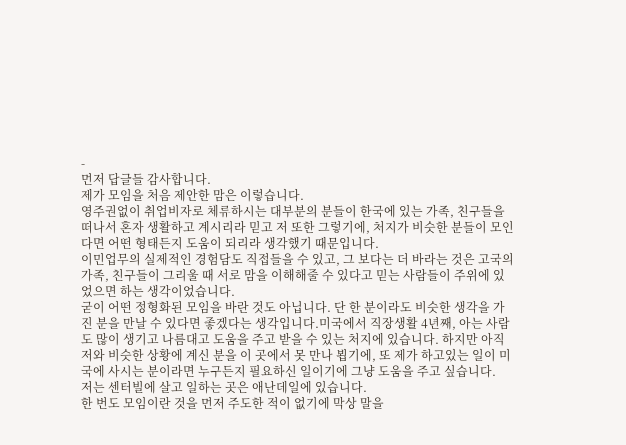-
먼저 답글들 감사합니다.
제가 모임을 처음 제안한 맘은 이렇습니다.
영주권없이 취업비자로 체류하시는 대부분의 분들이 한국에 있는 가족, 친구들을 떠나서 혼자 생활하고 계시리라 믿고 저 또한 그렇기에, 처지가 비슷한 분들이 모인다면 어떤 형태든지 도움이 되리라 생각했기 때문입니다.
이민업무의 실제적인 경험담도 직접들을 수 있고, 그 보다는 더 바라는 것은 고국의 가족, 친구들이 그리울 때 서로 맘을 이해해줄 수 있다고 믿는 사람들이 주위에 있었으면 하는 생각이었습니다.
굳이 어떤 정형화된 모임을 바란 것도 아닙니다. 단 한 분이라도 비슷한 생각을 가진 분을 만날 수 있다면 좋겠다는 생각입니다.미국에서 직장생활 4년째, 아는 사람도 많이 생기고 나름대고 도움을 주고 받을 수 있는 처지에 있습니다. 하지만 아직 저와 비슷한 상황에 계신 분을 이 곳에서 못 만나 뵙기에, 또 제가 하고있는 일이 미국에 사시는 분이라면 누구든지 필요하신 일이기에 그냥 도움을 주고 싶습니다.
저는 센터빌에 살고 일하는 곳은 애난데일에 있습니다.
한 번도 모임이란 것을 먼저 주도한 적이 없기에 막상 말을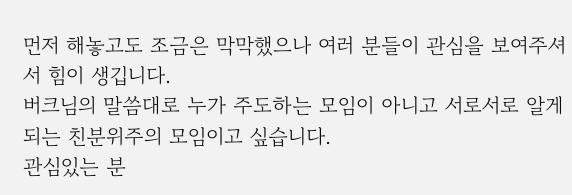먼저 해놓고도 조금은 막막했으나 여러 분들이 관심을 보여주셔서 힘이 생깁니다.
버크님의 말씀대로 누가 주도하는 모임이 아니고 서로서로 알게 되는 친분위주의 모임이고 싶습니다.
관심있는 분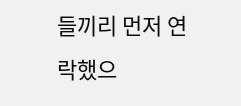들끼리 먼저 연락했으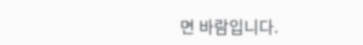면 바람입니다.